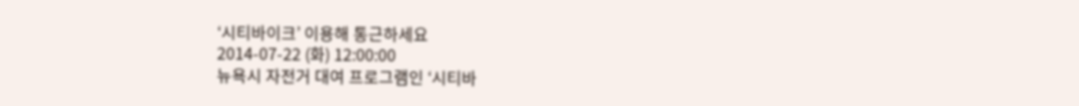‘시티바이크’ 이용해 통근하세요
2014-07-22 (화) 12:00:00
뉴욕시 자전거 대여 프로그램인 ‘시티바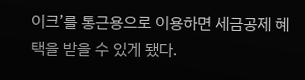이크’를 통근용으로 이용하면 세금공제 혜택을 받을 수 있게 됐다.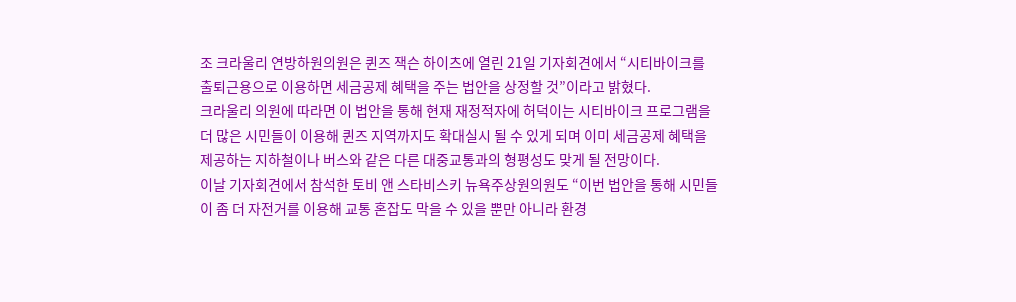조 크라울리 연방하원의원은 퀸즈 잭슨 하이츠에 열린 21일 기자회견에서 “시티바이크를 출퇴근용으로 이용하면 세금공제 혜택을 주는 법안을 상정할 것”이라고 밝혔다.
크라울리 의원에 따라면 이 법안을 통해 현재 재정적자에 허덕이는 시티바이크 프로그램을 더 많은 시민들이 이용해 퀸즈 지역까지도 확대실시 될 수 있게 되며 이미 세금공제 혜택을 제공하는 지하철이나 버스와 같은 다른 대중교통과의 형평성도 맞게 될 전망이다.
이날 기자회견에서 참석한 토비 앤 스타비스키 뉴욕주상원의원도 “이번 법안을 통해 시민들이 좀 더 자전거를 이용해 교통 혼잡도 막을 수 있을 뿐만 아니라 환경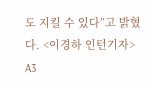도 지킬 수 있다”고 밝혔다. <이경하 인턴기자> A3